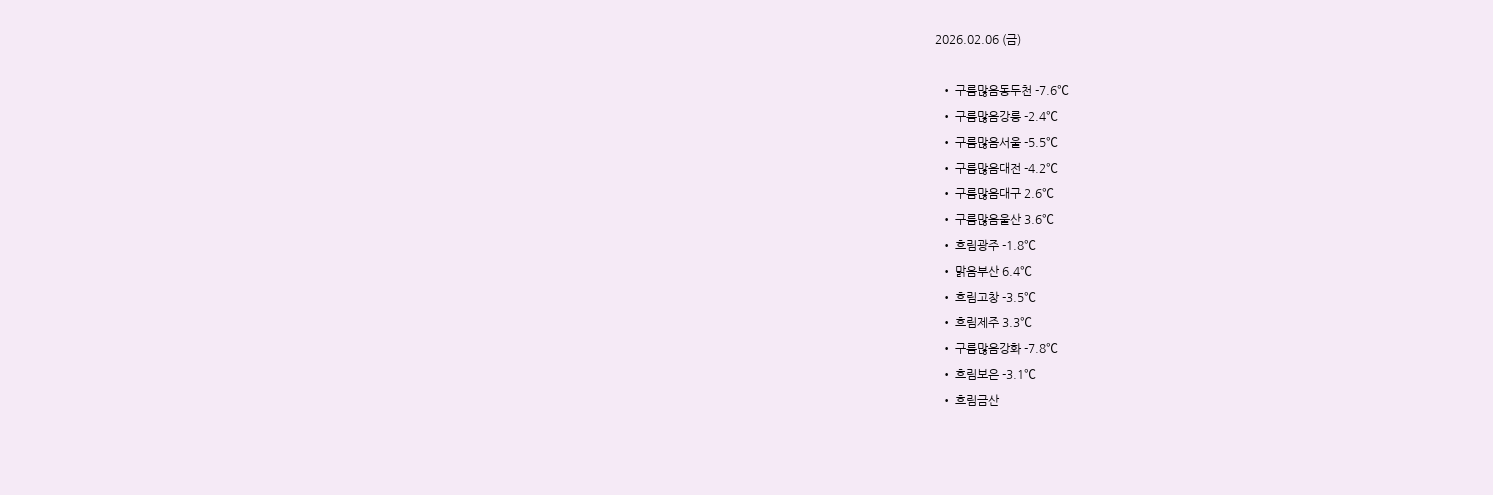2026.02.06 (금)

  • 구름많음동두천 -7.6℃
  • 구름많음강릉 -2.4℃
  • 구름많음서울 -5.5℃
  • 구름많음대전 -4.2℃
  • 구름많음대구 2.6℃
  • 구름많음울산 3.6℃
  • 흐림광주 -1.8℃
  • 맑음부산 6.4℃
  • 흐림고창 -3.5℃
  • 흐림제주 3.3℃
  • 구름많음강화 -7.8℃
  • 흐림보은 -3.1℃
  • 흐림금산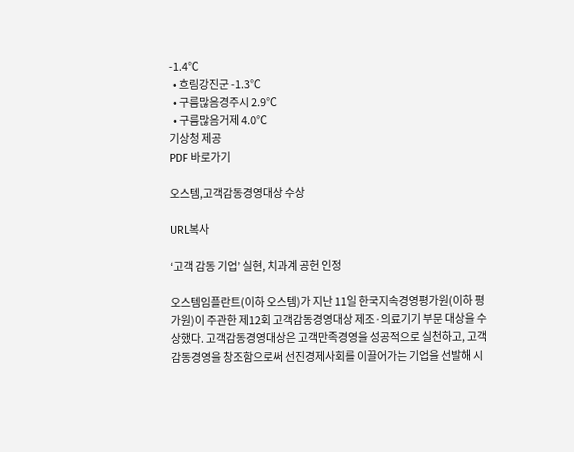-1.4℃
  • 흐림강진군 -1.3℃
  • 구름많음경주시 2.9℃
  • 구름많음거제 4.0℃
기상청 제공
PDF 바로가기

오스템,고객감동경영대상 수상

URL복사

‘고객 감동 기업’ 실현, 치과계 공헌 인정

오스템임플란트(이하 오스템)가 지난 11일 한국지속경영평가원(이하 평가원)이 주관한 제12회 고객감동경영대상 제조·의료기기 부문 대상을 수상했다. 고객감동경영대상은 고객만족경영을 성공적으로 실천하고, 고객감동경영을 창조함으로써 선진경제사회를 이끌어가는 기업을 선발해 시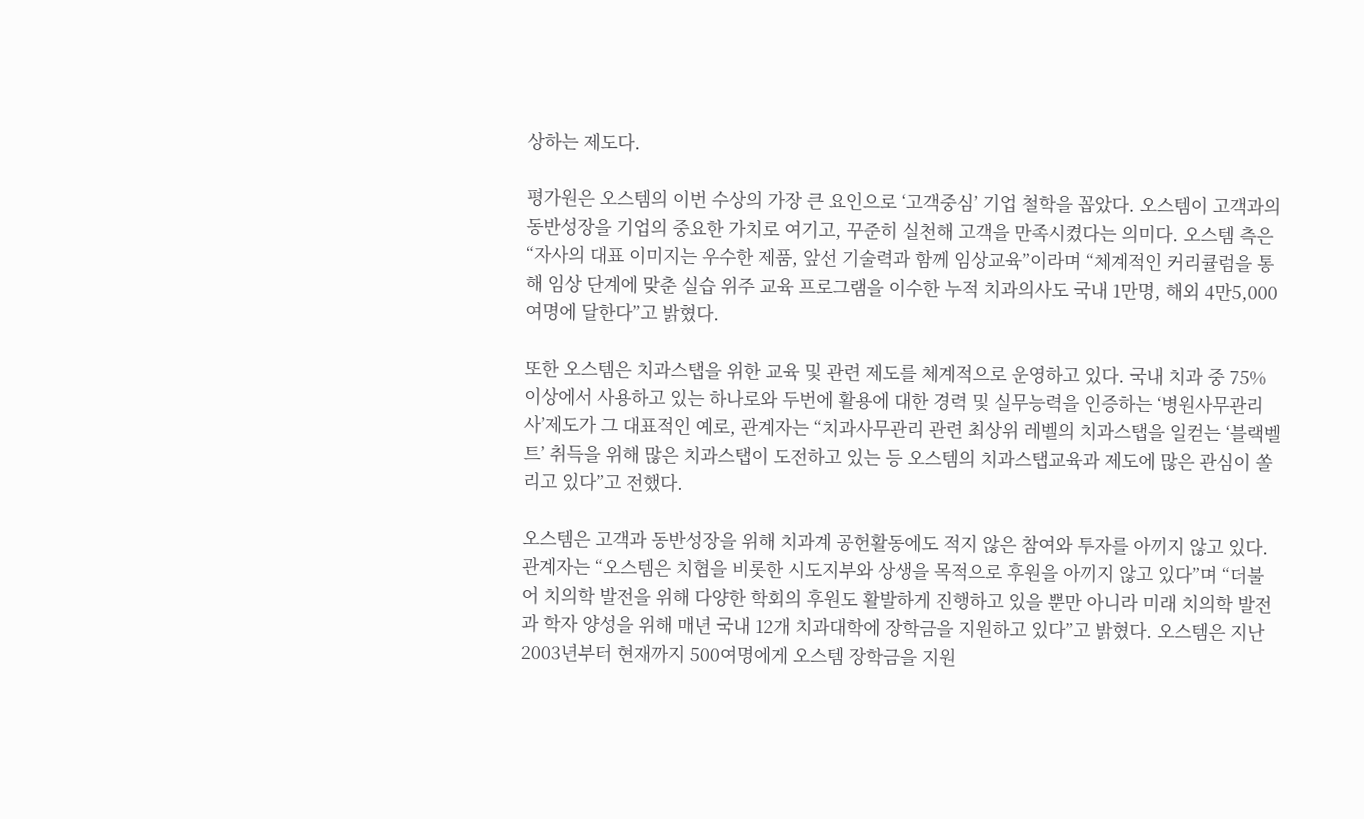상하는 제도다.

평가원은 오스템의 이번 수상의 가장 큰 요인으로 ‘고객중심’ 기업 철학을 꼽았다. 오스템이 고객과의 동반성장을 기업의 중요한 가치로 여기고, 꾸준히 실천해 고객을 만족시켰다는 의미다. 오스템 측은 “자사의 대표 이미지는 우수한 제품, 앞선 기술력과 함께 임상교육”이라며 “체계적인 커리큘럼을 통해 임상 단계에 맞춘 실습 위주 교육 프로그램을 이수한 누적 치과의사도 국내 1만명, 해외 4만5,000여명에 달한다”고 밝혔다.

또한 오스템은 치과스탭을 위한 교육 및 관련 제도를 체계적으로 운영하고 있다. 국내 치과 중 75% 이상에서 사용하고 있는 하나로와 두번에 활용에 대한 경력 및 실무능력을 인증하는 ‘병원사무관리사’제도가 그 대표적인 예로, 관계자는 “치과사무관리 관련 최상위 레벨의 치과스탭을 일컫는 ‘블랙벨트’ 취득을 위해 많은 치과스탭이 도전하고 있는 등 오스템의 치과스탭교육과 제도에 많은 관심이 쏠리고 있다”고 전했다.

오스템은 고객과 동반성장을 위해 치과계 공헌활동에도 적지 않은 참여와 투자를 아끼지 않고 있다. 관계자는 “오스템은 치협을 비롯한 시도지부와 상생을 목적으로 후원을 아끼지 않고 있다”며 “더불어 치의학 발전을 위해 다양한 학회의 후원도 활발하게 진행하고 있을 뿐만 아니라 미래 치의학 발전과 학자 양성을 위해 매년 국내 12개 치과대학에 장학금을 지원하고 있다”고 밝혔다. 오스템은 지난 2003년부터 현재까지 500여명에게 오스템 장학금을 지원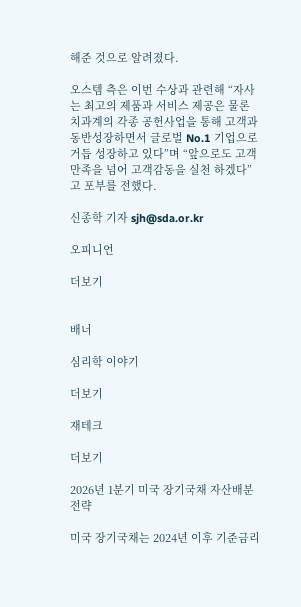해준 것으로 알려졌다.

오스템 측은 이번 수상과 관련해 “자사는 최고의 제품과 서비스 제공은 물론 치과계의 각종 공헌사업을 통해 고객과 동반성장하면서 글로벌 No.1 기업으로 거듭 성장하고 있다”며 “앞으로도 고객만족을 넘어 고객감동을 실천 하겠다”고 포부를 전했다.

신종학 기자 sjh@sda.or.kr

오피니언

더보기


배너

심리학 이야기

더보기

재테크

더보기

2026년 1분기 미국 장기국채 자산배분 전략

미국 장기국채는 2024년 이후 기준금리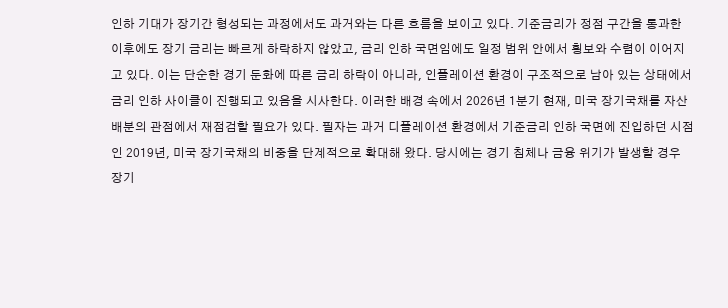인하 기대가 장기간 형성되는 과정에서도 과거와는 다른 흐름을 보이고 있다. 기준금리가 정점 구간을 통과한 이후에도 장기 금리는 빠르게 하락하지 않았고, 금리 인하 국면임에도 일정 범위 안에서 횡보와 수렴이 이어지고 있다. 이는 단순한 경기 둔화에 따른 금리 하락이 아니라, 인플레이션 환경이 구조적으로 남아 있는 상태에서 금리 인하 사이클이 진행되고 있음을 시사한다. 이러한 배경 속에서 2026년 1분기 현재, 미국 장기국채를 자산배분의 관점에서 재점검할 필요가 있다. 필자는 과거 디플레이션 환경에서 기준금리 인하 국면에 진입하던 시점인 2019년, 미국 장기국채의 비중을 단계적으로 확대해 왔다. 당시에는 경기 침체나 금융 위기가 발생할 경우 장기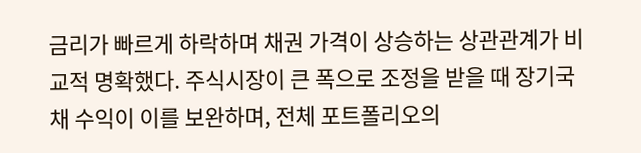금리가 빠르게 하락하며 채권 가격이 상승하는 상관관계가 비교적 명확했다. 주식시장이 큰 폭으로 조정을 받을 때 장기국채 수익이 이를 보완하며, 전체 포트폴리오의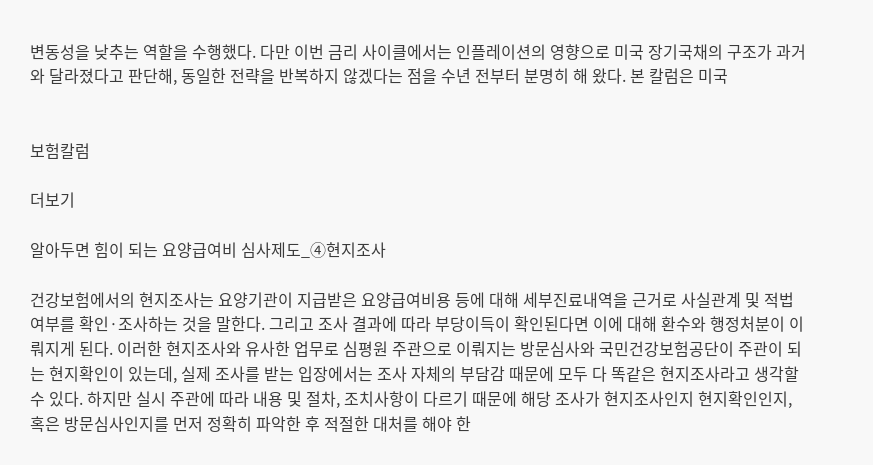변동성을 낮추는 역할을 수행했다. 다만 이번 금리 사이클에서는 인플레이션의 영향으로 미국 장기국채의 구조가 과거와 달라졌다고 판단해, 동일한 전략을 반복하지 않겠다는 점을 수년 전부터 분명히 해 왔다. 본 칼럼은 미국


보험칼럼

더보기

알아두면 힘이 되는 요양급여비 심사제도_④현지조사

건강보험에서의 현지조사는 요양기관이 지급받은 요양급여비용 등에 대해 세부진료내역을 근거로 사실관계 및 적법 여부를 확인·조사하는 것을 말한다. 그리고 조사 결과에 따라 부당이득이 확인된다면 이에 대해 환수와 행정처분이 이뤄지게 된다. 이러한 현지조사와 유사한 업무로 심평원 주관으로 이뤄지는 방문심사와 국민건강보험공단이 주관이 되는 현지확인이 있는데, 실제 조사를 받는 입장에서는 조사 자체의 부담감 때문에 모두 다 똑같은 현지조사라고 생각할 수 있다. 하지만 실시 주관에 따라 내용 및 절차, 조치사항이 다르기 때문에 해당 조사가 현지조사인지 현지확인인지, 혹은 방문심사인지를 먼저 정확히 파악한 후 적절한 대처를 해야 한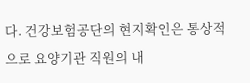다. 건강보험공단의 현지확인은 통상적으로 요양기관 직원의 내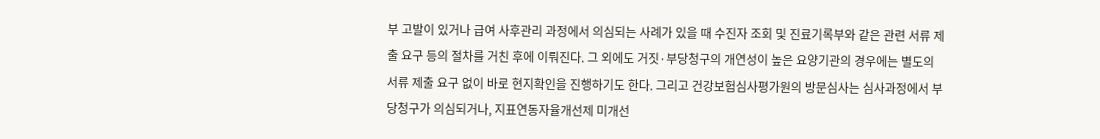부 고발이 있거나 급여 사후관리 과정에서 의심되는 사례가 있을 때 수진자 조회 및 진료기록부와 같은 관련 서류 제출 요구 등의 절차를 거친 후에 이뤄진다. 그 외에도 거짓·부당청구의 개연성이 높은 요양기관의 경우에는 별도의 서류 제출 요구 없이 바로 현지확인을 진행하기도 한다. 그리고 건강보험심사평가원의 방문심사는 심사과정에서 부당청구가 의심되거나, 지표연동자율개선제 미개선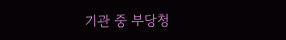기관 중 부당청